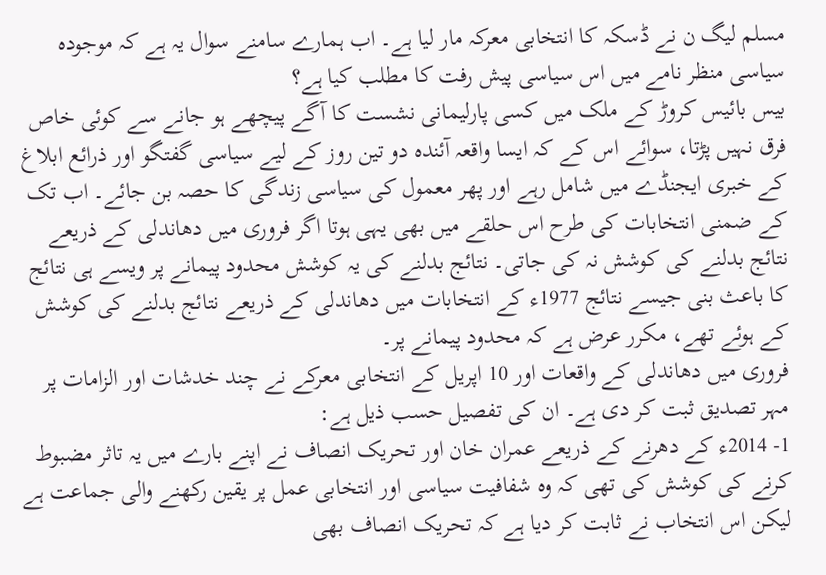مسلم لیگ ن نے ڈسکہ کا انتخابی معرکہ مار لیا ہے۔ اب ہمارے سامنے سوال یہ ہے کہ موجودہ سیاسی منظر نامے میں اس سیاسی پیش رفت کا مطلب کیا ہے؟
بیس بائیس کروڑ کے ملک میں کسی پارلیمانی نشست کا آگے پیچھے ہو جانے سے کوئی خاص فرق نہیں پڑتا، سوائے اس کے کہ ایسا واقعہ آئندہ دو تین روز کے لیے سیاسی گفتگو اور ذرائع ابلاغ کے خبری ایجنڈے میں شامل رہے اور پھر معمول کی سیاسی زندگی کا حصہ بن جائے۔ اب تک کے ضمنی انتخابات کی طرح اس حلقے میں بھی یہی ہوتا اگر فروری میں دھاندلی کے ذریعے نتائج بدلنے کی کوشش نہ کی جاتی۔ نتائج بدلنے کی یہ کوشش محدود پیمانے پر ویسے ہی نتائج کا باعث بنی جیسے نتائج 1977ء کے انتخابات میں دھاندلی کے ذریعے نتائج بدلنے کی کوشش کے ہوئے تھے، مکرر عرض ہے کہ محدود پیمانے پر۔
فروری میں دھاندلی کے واقعات اور 10 اپریل کے انتخابی معرکے نے چند خدشات اور الزامات پر مہر تصدیق ثبت کر دی ہے۔ ان کی تفصیل حسب ذیل ہے:
1- 2014ء کے دھرنے کے ذریعے عمران خان اور تحریک انصاف نے اپنے بارے میں یہ تاثر مضبوط کرنے کی کوشش کی تھی کہ وہ شفافیت سیاسی اور انتخابی عمل پر یقین رکھنے والی جماعت ہے لیکن اس انتخاب نے ثابت کر دیا ہے کہ تحریک انصاف بھی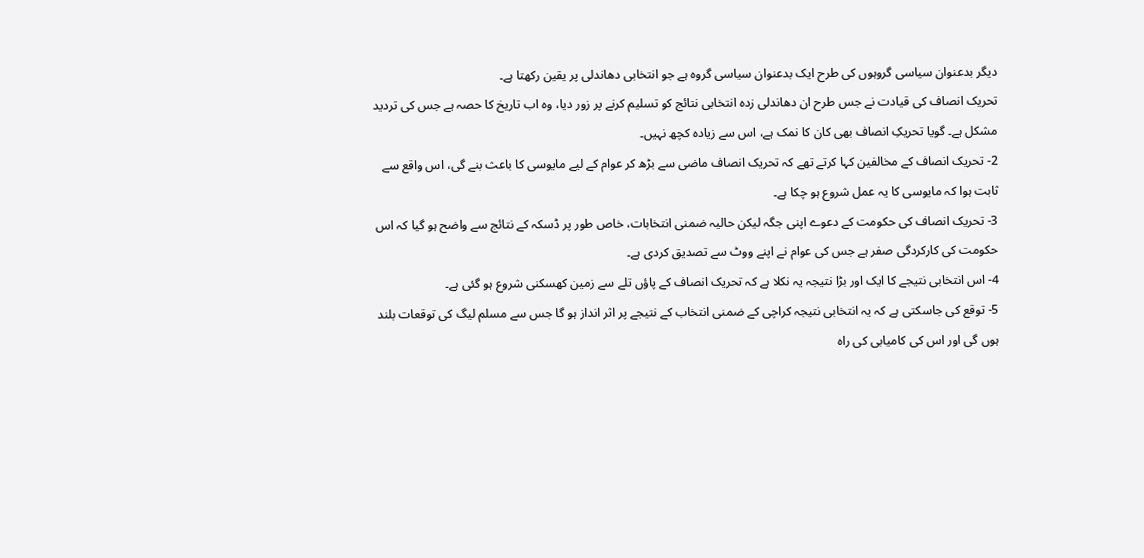دیگر بدعنوان سیاسی گروہوں کی طرح ایک بدعنوان سیاسی گروہ ہے جو انتخابی دھاندلی پر یقین رکھتا ہے۔
تحریک انصاف کی قیادت نے جس طرح ان دھاندلی زدہ انتخابی نتائج کو تسلیم کرنے پر زور دیا، وہ اب تاریخ کا حصہ ہے جس کی تردید مشکل ہے۔ گویا تحریکِ انصاف بھی کان کا نمک ہے، اس سے زیادہ کچھ نہیں۔
2- تحریک انصاف کے مخالفین کہا کرتے تھے کہ تحریک انصاف ماضی سے بڑھ کر عوام کے لیے مایوسی کا باعث بنے گی، اس واقع سے ثابت ہوا کہ مایوسی کا یہ عمل شروع ہو چکا ہے۔
3- تحریک انصاف کی حکومت کے دعوے اپنی جگہ لیکن حالیہ ضمنی انتخابات، خاص طور پر ڈسکہ کے نتائج سے واضح ہو گیا کہ اس حکومت کی کارکردگی صفر ہے جس کی عوام نے اپنے ووٹ سے تصدیق کردی ہے۔
4- اس انتخابی نتیجے کا ایک اور بڑا نتیجہ یہ نکلا ہے کہ تحریک انصاف کے پاؤں تلے سے زمین کھسکنی شروع ہو گئی ہے۔
5- توقع کی جاسکتی ہے کہ یہ انتخابی نتیجہ کراچی کے ضمنی انتخاب کے نتیجے پر اثر انداز ہو گا جس سے مسلم لیگ کی توقعات بلند ہوں گی اور اس کی کامیابی کی راہ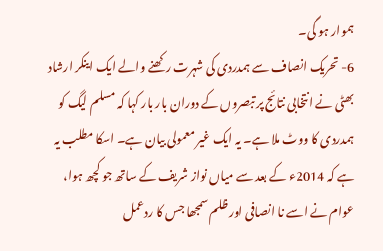ہموار ہو گی۔
6- تحریک انصاف سے ہمدردی کی شہرت رکھنے والے ایک اینکر ارشاد بھٹی نے انتخابی نتائج پر تبصروں کے دوران بار بار کہا کہ مسلم لیگ کو ہمدردی کا ووٹ ملا ہے۔ یہ ایک غیر معمولی بیان ہے۔ اسکا مطلب یہ ہے کہ 2014ء کے بعد سے میاں نواز شریف کے ساتھ جو کچھ ہوا، عوام نے اسے نا انصافی اور ظلم سمجھا جس کا ردعمل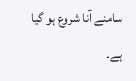سامنے آنا شروع ہو گیا ہے۔